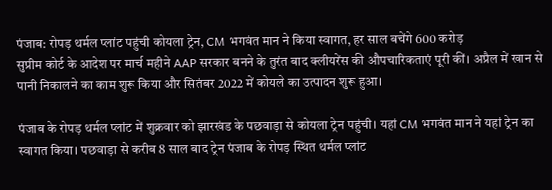पंजाब: रोपड़ थर्मल प्लांट पहुंची कोयला ट्रेन, CM भगवंत मान ने किया स्वागत, हर साल बचेंगे 600 करोड़
सुप्रीम कोर्ट के आदेश पर मार्च महीने AAP सरकार बनने के तुरंत बाद क्लीयरेंस की औपचारिकताएं पूरी कीं। अप्रैल में खान से पानी निकालने का काम शुरू किया और सितंबर 2022 में कोयले का उत्पादन शुरू हुआ।

पंजाब के रोपड़ थर्मल प्लांट में शुक्रवार को झारखंड के पछवाड़ा से कोयला ट्रेन पहुंची। यहां CM भगवंत मान ने यहां ट्रेन का स्वागत किया। पछवाड़ा से करीब 8 साल बाद ट्रेन पंजाब के रोपड़ स्थित थर्मल प्लांट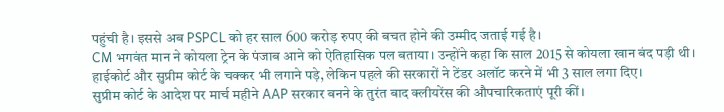पहुंची है। इससे अब PSPCL को हर साल 600 करोड़ रुपए की बचत होने की उम्मीद जताई गई है।
CM भगवंत मान ने कोयला ट्रेन के पंजाब आने को ऐतिहासिक पल बताया। उन्होंने कहा कि साल 2015 से कोयला खान बंद पड़ी थी। हाईकोर्ट और सुप्रीम कोर्ट के चक्कर भी लगाने पड़े, लेकिन पहले की सरकारों ने टेंडर अलॉट करने में भी 3 साल लगा दिए।
सुप्रीम कोर्ट के आदेश पर मार्च महीने AAP सरकार बनने के तुरंत बाद क्लीयरेंस की औपचारिकताएं पूरी कीं।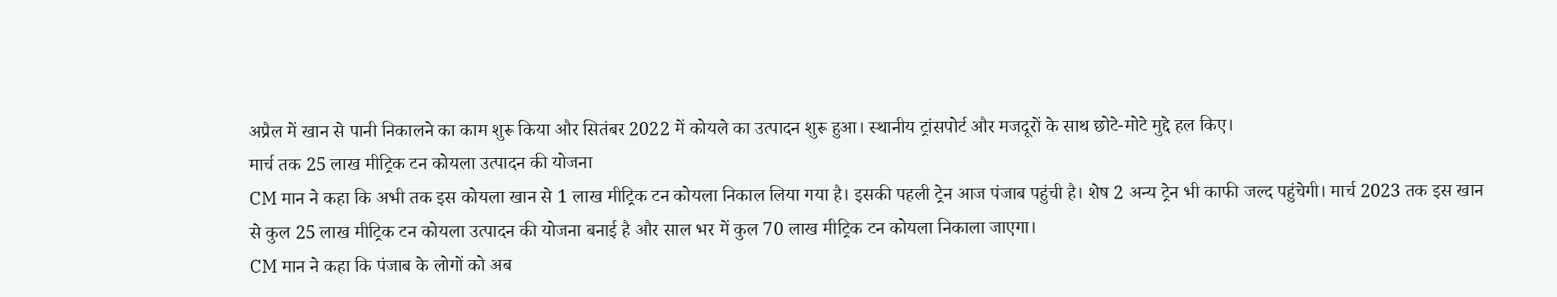अप्रैल में खान से पानी निकालने का काम शुरू किया और सितंबर 2022 में कोयले का उत्पादन शुरू हुआ। स्थानीय ट्रांसपोर्ट और मजदूरों के साथ छोटे-मोटे मुद्दे हल किए।
मार्च तक 25 लाख मीट्रिक टन कोयला उत्पादन की योजना
CM मान ने कहा कि अभी तक इस कोयला खान से 1 लाख मीट्रिक टन कोयला निकाल लिया गया है। इसकी पहली ट्रेन आज पंजाब पहुंची है। शेष 2 अन्य ट्रेन भी काफी जल्द पहुंचेगी। मार्च 2023 तक इस खान से कुल 25 लाख मीट्रिक टन कोयला उत्पादन की योजना बनाई है और साल भर में कुल 70 लाख मीट्रिक टन कोयला निकाला जाएगा।
CM मान ने कहा कि पंजाब के लोगों को अब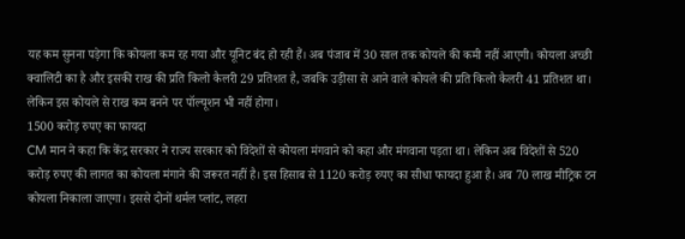यह कम सुनना पड़ेगा कि कोयला कम रह गया और यूनिट बंद हो रही हैं। अब पंजाब में 30 साल तक कोयले की कमी नहीं आएगी। कोयला अच्छी क्वालिटी का है और इसकी राख की प्रति किलो कैलरी 29 प्रतिशत है, जबकि उड़ीसा से आने वाले कोयले की प्रति किलो कैलरी 41 प्रतिशत था। लेकिन इस कोयले से राख कम बनने पर पॉल्यूशन भी नहीं होगा।
1500 करोड़ रुपए का फायदा
CM मान ने कहा कि केंद्र सरकार ने राज्य सरकार को विदेशों से कोयला मंगवाने को कहा और मंगवाना पड़ता था। लेकिन अब विदेशों से 520 करोड़ रुपए की लागत का कोयला मंगाने की जरूरत नहीं है। इस हिसाब से 1120 करोड़ रुपए का सीधा फायदा हुआ है। अब 70 लाख मीट्रिक टन कोयला निकाला जाएगा। इससे दोनों थर्मल प्लांट, लहरा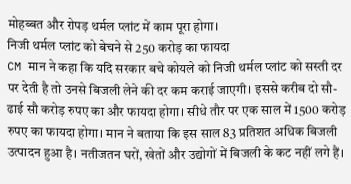मोहब्बत और रोपड़ थर्मल प्लांट में काम पूरा होगा।
निजी थर्मल प्लांट को बेचने से 250 करोड़ का फायदा
CM मान ने कहा कि यदि सरकार बचे कोयले को निजी थर्मल प्लांट को सस्ती दर पर देती है तो उनसे बिजली लेने की दर कम कराई जाएगी। इससे करीब दो सौ-ढाई सौ करोड़ रुपए का और फायदा होगा। सीधे तौर पर एक साल में 1500 करोड़ रुपए का फायदा होगा। मान ने बताया कि इस साल 83 प्रतिशत अधिक बिजली उत्पादन हुआ है। नतीजतन घरों, खेतों और उद्योगों में बिजली के कट नहीं लगे हैं।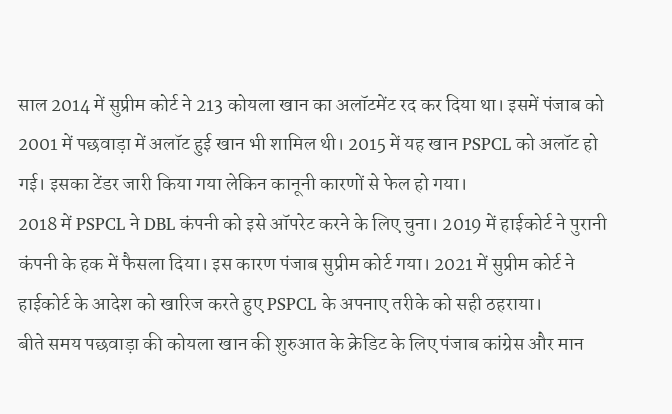साल 2014 में सुप्रीम कोर्ट ने 213 कोयला खान का अलॉटमेंट रद कर दिया था। इसमें पंजाब को 2001 में पछवाड़ा में अलॉट हुई खान भी शामिल थी। 2015 में यह खान PSPCL को अलॉट हो गई। इसका टेंडर जारी किया गया लेकिन कानूनी कारणों से फेल हो गया।
2018 में PSPCL ने DBL कंपनी को इसे ऑपरेट करने के लिए चुना। 2019 में हाईकोर्ट ने पुरानी कंपनी के हक में फैसला दिया। इस कारण पंजाब सुप्रीम कोर्ट गया। 2021 में सुप्रीम कोर्ट ने हाईकोर्ट के आदेश को खारिज करते हुए PSPCL के अपनाए तरीके को सही ठहराया।
बीते समय पछवाड़ा की कोयला खान की शुरुआत के क्रेडिट के लिए पंजाब कांग्रेस और मान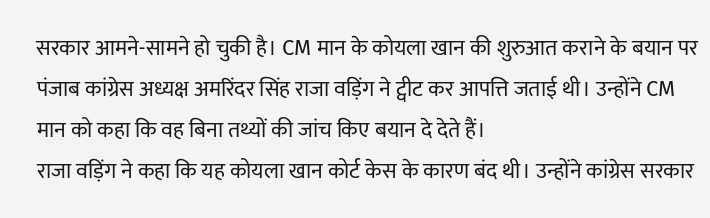सरकार आमने-सामने हो चुकी है। CM मान के कोयला खान की शुरुआत कराने के बयान पर पंजाब कांग्रेस अध्यक्ष अमरिंदर सिंह राजा वड़िंग ने ट्वीट कर आपत्ति जताई थी। उन्होंने CM मान को कहा कि वह बिना तथ्यों की जांच किए बयान दे देते हैं।
राजा वड़िंग ने कहा कि यह कोयला खान कोर्ट केस के कारण बंद थी। उन्होंने कांग्रेस सरकार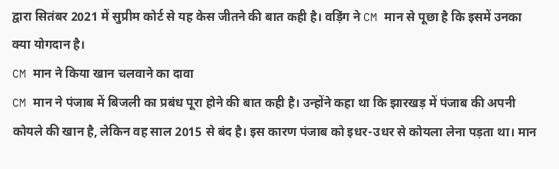द्वारा सितंबर 2021 में सुप्रीम कोर्ट से यह केस जीतने की बात कही है। वड़िंग ने CM मान से पूछा है कि इसमें उनका क्या योगदान है।
CM मान ने किया खान चलवाने का दावा
CM मान ने पंजाब में बिजली का प्रबंध पूरा होने की बात कही है। उन्होंने कहा था कि झारखड़ में पंजाब की अपनी कोयले की खान है, लेकिन वह साल 2015 से बंद है। इस कारण पंजाब को इधर-उधर से कोयला लेना पड़ता था। मान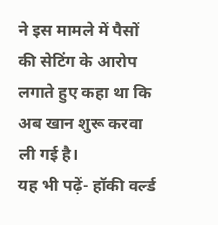ने इस मामले में पैसों की सेटिंग के आरोप लगाते हुए कहा था कि अब खान शुरू करवा ली गई है।
यह भी पढ़ें- हॉकी वर्ल्ड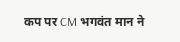कप पर CM भगवंत मान ने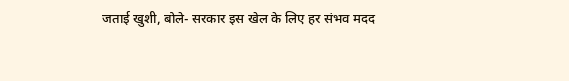जताई खुशी, बोले- सरकार इस खेल के लिए हर संभव मदद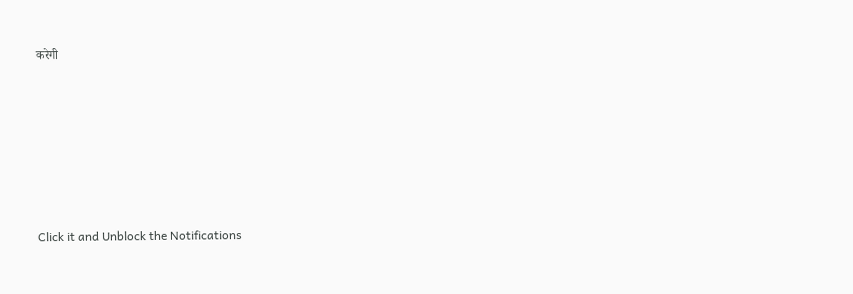करेगी












Click it and Unblock the Notifications